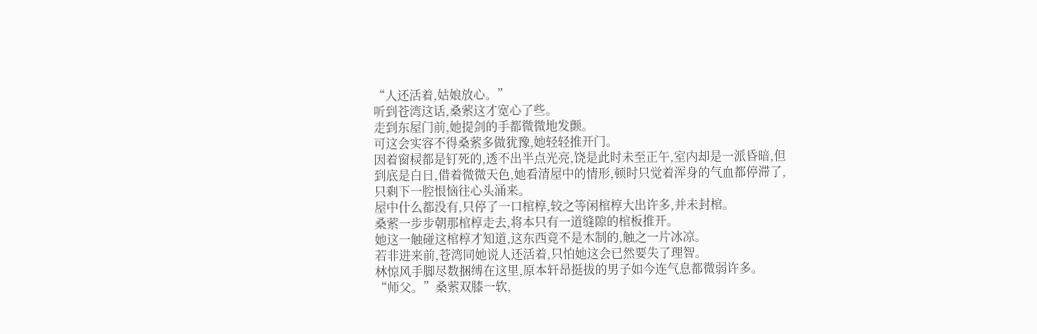“人还活着,姑娘放心。”
听到苍湾这话,桑萦这才宽心了些。
走到东屋门前,她提剑的手都微微地发颤。
可这会实容不得桑萦多做犹豫,她轻轻推开门。
因着窗棂都是钉死的,透不出半点光亮,饶是此时未至正午,室内却是一派昏暗,但到底是白日,借着微微天色,她看清屋中的情形,顿时只觉着浑身的气血都停滞了,只剩下一腔恨恼往心头涌来。
屋中什么都没有,只停了一口棺椁,较之等闲棺椁大出许多,并未封棺。
桑萦一步步朝那棺椁走去,将本只有一道缝隙的棺板推开。
她这一触碰这棺椁才知道,这东西竟不是木制的,触之一片冰凉。
若非进来前,苍湾同她说人还活着,只怕她这会已然要失了理智。
林惊风手脚尽数捆缚在这里,原本轩昂挺拔的男子如今连气息都微弱许多。
“师父。”桑萦双膝一软,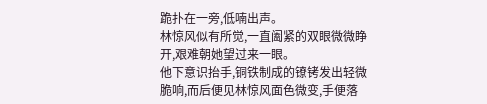跪扑在一旁,低喃出声。
林惊风似有所觉,一直阖紧的双眼微微睁开,艰难朝她望过来一眼。
他下意识抬手,铜铁制成的镣铐发出轻微脆响,而后便见林惊风面色微变,手便落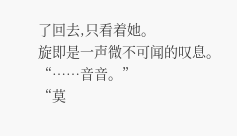了回去,只看着她。
旋即是一声微不可闻的叹息。
“……音音。”
“莫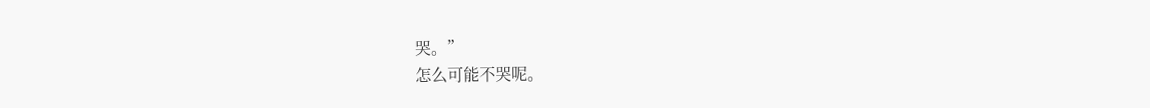哭。”
怎么可能不哭呢。